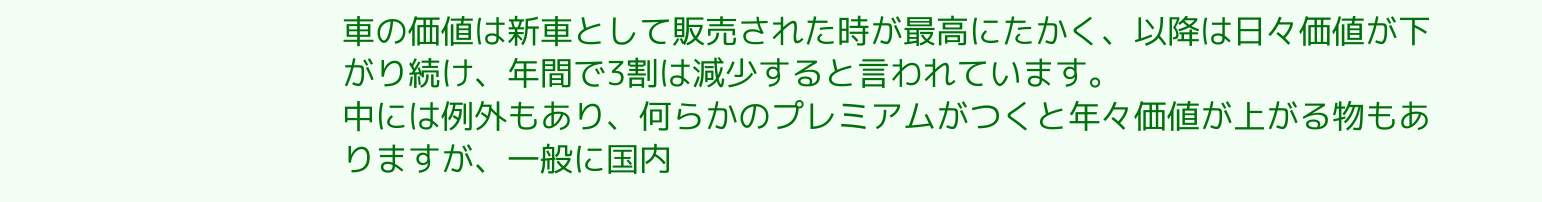車の価値は新車として販売された時が最高にたかく、以降は日々価値が下がり続け、年間で3割は減少すると言われています。
中には例外もあり、何らかのプレミアムがつくと年々価値が上がる物もありますが、一般に国内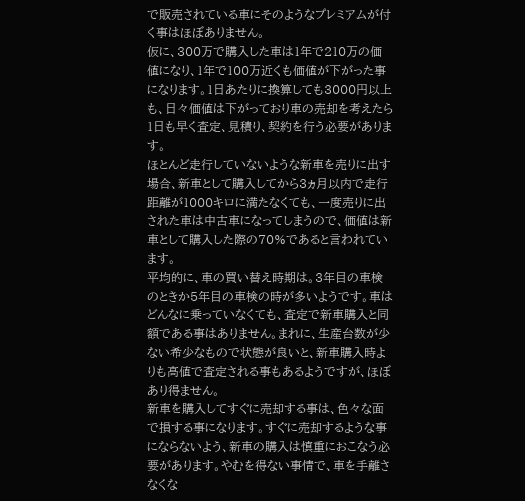で販売されている車にそのようなプレミアムが付く事はほぼありません。
仮に、300万で購入した車は1年で210万の価値になり、1年で100万近くも価値が下がった事になります。1日あたりに換算しても3000円以上も、日々価値は下がっており車の売却を考えたら1日も早く査定、見積り、契約を行う必要があります。
ほとんど走行していないような新車を売りに出す場合、新車として購入してから3ヵ月以内で走行距離が1000キロに満たなくても、一度売りに出された車は中古車になってしまうので、価値は新車として購入した際の70%であると言われています。
平均的に、車の買い替え時期は。3年目の車検のときか5年目の車検の時が多いようです。車はどんなに乗っていなくても、査定で新車購入と同額である事はありません。まれに、生産台数が少ない希少なもので状態が良いと、新車購入時よりも高値で査定される事もあるようですが、ほぼあり得ません。
新車を購入してすぐに売却する事は、色々な面で損する事になります。すぐに売却するような事にならないよう、新車の購入は慎重におこなう必要があります。やむを得ない事情で、車を手離さなくな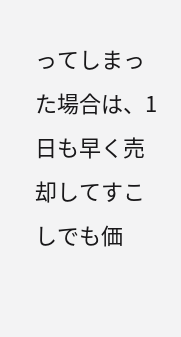ってしまった場合は、1日も早く売却してすこしでも価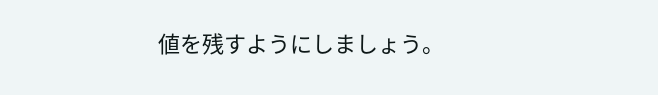値を残すようにしましょう。